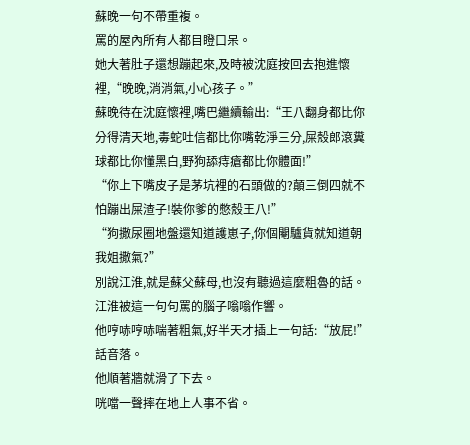蘇晚一句不帶重複。
罵的屋內所有人都目瞪口呆。
她大著肚子還想蹦起來,及時被沈庭按回去抱進懷裡,“晚晚,消消氣,小心孩子。”
蘇晚待在沈庭懷裡,嘴巴繼續輸出:“王八翻身都比你分得清天地,毒蛇吐信都比你嘴乾淨三分,屎殼郎滾糞球都比你懂黑白,野狗舔痔瘡都比你體面!”
“你上下嘴皮子是茅坑裡的石頭做的?顛三倒四就不怕蹦出屎渣子!裝你爹的憋殼王八!”
“狗撒尿圈地盤還知道護崽子,你個閹驢貨就知道朝我姐撒氣?”
別說江淮,就是蘇父蘇母,也沒有聽過這麼粗魯的話。
江淮被這一句句罵的腦子嗡嗡作響。
他哼哧哼哧喘著粗氣,好半天才插上一句話:“放屁!”
話音落。
他順著牆就滑了下去。
咣噹一聲摔在地上人事不省。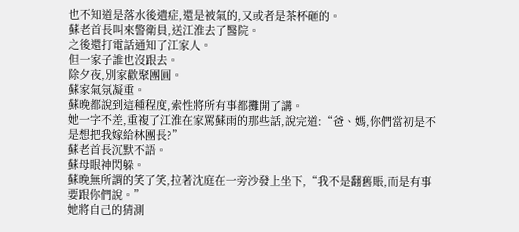也不知道是落水後遺症,還是被氣的,又或者是茶杯砸的。
蘇老首長叫來警衛員,送江淮去了醫院。
之後還打電話通知了江家人。
但一家子誰也沒跟去。
除夕夜,別家歡聚團圓。
蘇家氣氛凝重。
蘇晚都說到這種程度,索性將所有事都攤開了講。
她一字不差,重複了江淮在家罵蘇雨的那些話,說完道:“爸、媽,你們當初是不是想把我嫁給林團長?”
蘇老首長沉默不語。
蘇母眼神閃躲。
蘇晚無所謂的笑了笑,拉著沈庭在一旁沙發上坐下,“我不是翻舊賬,而是有事要跟你們說。”
她將自己的猜測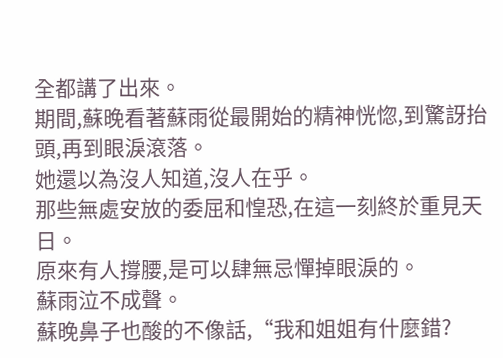全都講了出來。
期間,蘇晚看著蘇雨從最開始的精神恍惚,到驚訝抬頭,再到眼淚滾落。
她還以為沒人知道,沒人在乎。
那些無處安放的委屈和惶恐,在這一刻終於重見天日。
原來有人撐腰,是可以肆無忌憚掉眼淚的。
蘇雨泣不成聲。
蘇晚鼻子也酸的不像話,“我和姐姐有什麼錯?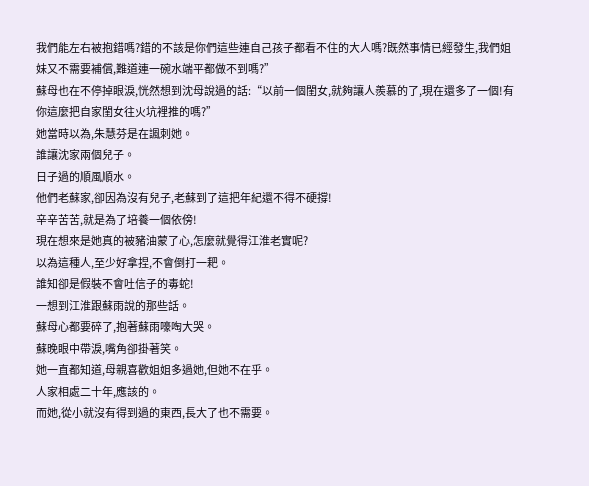我們能左右被抱錯嗎?錯的不該是你們這些連自己孩子都看不住的大人嗎?既然事情已經發生,我們姐妹又不需要補償,難道連一碗水端平都做不到嗎?”
蘇母也在不停掉眼淚,恍然想到沈母說過的話:“以前一個閨女,就夠讓人羨慕的了,現在還多了一個!有你這麼把自家閨女往火坑裡推的嗎?”
她當時以為,朱慧芬是在諷刺她。
誰讓沈家兩個兒子。
日子過的順風順水。
他們老蘇家,卻因為沒有兒子,老蘇到了這把年紀還不得不硬撐!
辛辛苦苦,就是為了培養一個依傍!
現在想來是她真的被豬油蒙了心,怎麼就覺得江淮老實呢?
以為這種人,至少好拿捏,不會倒打一耙。
誰知卻是假裝不會吐信子的毒蛇!
一想到江淮跟蘇雨說的那些話。
蘇母心都要碎了,抱著蘇雨嚎啕大哭。
蘇晚眼中帶淚,嘴角卻掛著笑。
她一直都知道,母親喜歡姐姐多過她,但她不在乎。
人家相處二十年,應該的。
而她,從小就沒有得到過的東西,長大了也不需要。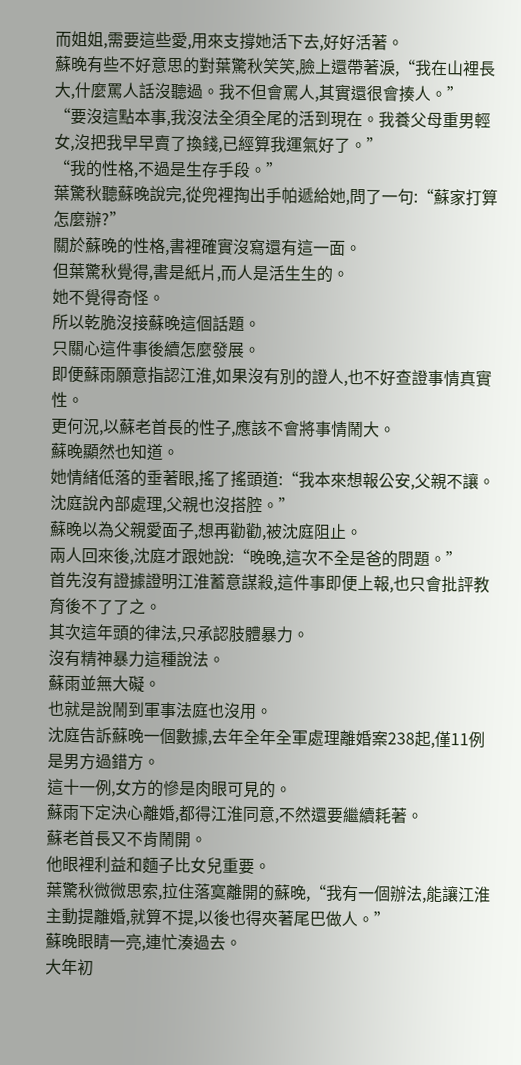而姐姐,需要這些愛,用來支撐她活下去,好好活著。
蘇晚有些不好意思的對葉驚秋笑笑,臉上還帶著淚,“我在山裡長大,什麼罵人話沒聽過。我不但會罵人,其實還很會揍人。”
“要沒這點本事,我沒法全須全尾的活到現在。我養父母重男輕女,沒把我早早賣了換錢,已經算我運氣好了。”
“我的性格,不過是生存手段。”
葉驚秋聽蘇晚說完,從兜裡掏出手帕遞給她,問了一句:“蘇家打算怎麼辦?”
關於蘇晚的性格,書裡確實沒寫還有這一面。
但葉驚秋覺得,書是紙片,而人是活生生的。
她不覺得奇怪。
所以乾脆沒接蘇晚這個話題。
只關心這件事後續怎麼發展。
即便蘇雨願意指認江淮,如果沒有別的證人,也不好查證事情真實性。
更何況,以蘇老首長的性子,應該不會將事情鬧大。
蘇晚顯然也知道。
她情緒低落的垂著眼,搖了搖頭道:“我本來想報公安,父親不讓。沈庭說內部處理,父親也沒搭腔。”
蘇晚以為父親愛面子,想再勸勸,被沈庭阻止。
兩人回來後,沈庭才跟她說:“晚晚,這次不全是爸的問題。”
首先沒有證據證明江淮蓄意謀殺,這件事即便上報,也只會批評教育後不了了之。
其次這年頭的律法,只承認肢體暴力。
沒有精神暴力這種說法。
蘇雨並無大礙。
也就是說鬧到軍事法庭也沒用。
沈庭告訴蘇晚一個數據,去年全年全軍處理離婚案238起,僅11例是男方過錯方。
這十一例,女方的慘是肉眼可見的。
蘇雨下定決心離婚,都得江淮同意,不然還要繼續耗著。
蘇老首長又不肯鬧開。
他眼裡利益和麵子比女兒重要。
葉驚秋微微思索,拉住落寞離開的蘇晚,“我有一個辦法,能讓江淮主動提離婚,就算不提,以後也得夾著尾巴做人。”
蘇晚眼睛一亮,連忙湊過去。
大年初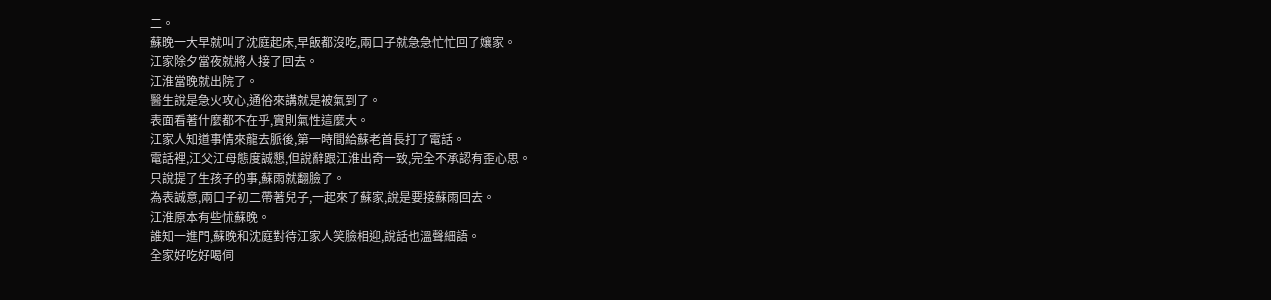二。
蘇晚一大早就叫了沈庭起床,早飯都沒吃,兩口子就急急忙忙回了孃家。
江家除夕當夜就將人接了回去。
江淮當晚就出院了。
醫生說是急火攻心,通俗來講就是被氣到了。
表面看著什麼都不在乎,實則氣性這麼大。
江家人知道事情來龍去脈後,第一時間給蘇老首長打了電話。
電話裡,江父江母態度誠懇,但說辭跟江淮出奇一致,完全不承認有歪心思。
只說提了生孩子的事,蘇雨就翻臉了。
為表誠意,兩口子初二帶著兒子,一起來了蘇家,說是要接蘇雨回去。
江淮原本有些怵蘇晚。
誰知一進門,蘇晚和沈庭對待江家人笑臉相迎,說話也溫聲細語。
全家好吃好喝伺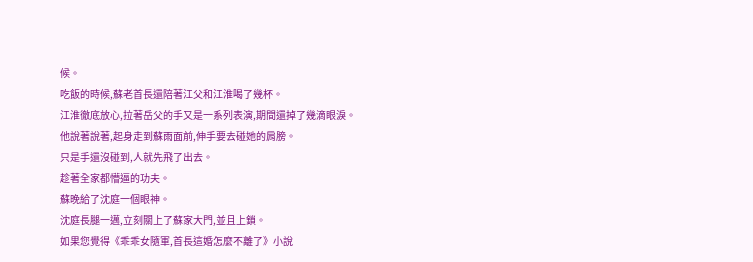候。
吃飯的時候,蘇老首長還陪著江父和江淮喝了幾杯。
江淮徹底放心,拉著岳父的手又是一系列表演,期間還掉了幾滴眼淚。
他說著說著,起身走到蘇雨面前,伸手要去碰她的肩膀。
只是手還沒碰到,人就先飛了出去。
趁著全家都懵逼的功夫。
蘇晚給了沈庭一個眼神。
沈庭長腿一邁,立刻關上了蘇家大門,並且上鎖。
如果您覺得《乖乖女隨軍,首長這婚怎麼不離了》小說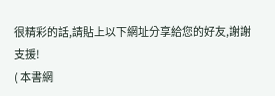很精彩的話,請貼上以下網址分享給您的好友,謝謝支援!
( 本書網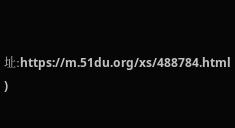址:https://m.51du.org/xs/488784.html )